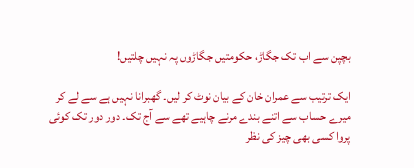بچپن سے اب تک جگاڑ، حکومتیں جگاڑوں پہ نہیں چلتیں!

ایک ترتیب سے عمران خان کے بیان نوٹ کر لیں۔ گھبرانا نہیں ہے سے لے کر میرے حساب سے اتنے بندے مرنے چاہیے تھے سے آج تک۔ دور دور تک کوئی پروا کسی بھی چیز کی نظر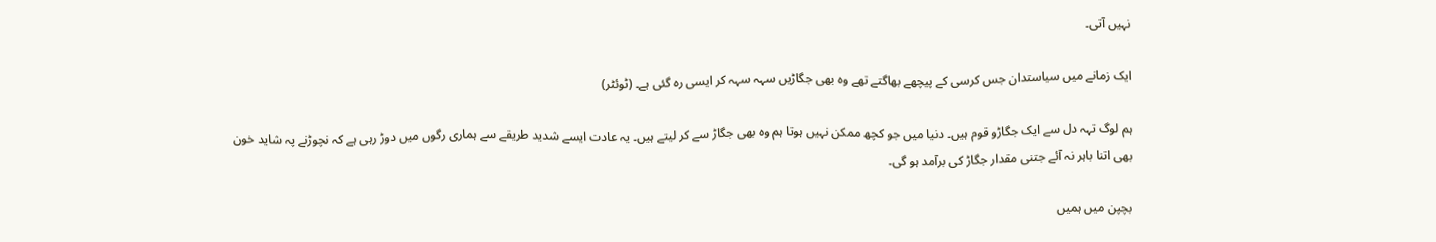نہیں آتی۔

ایک زمانے میں سیاستدان جس کرسی کے پیچھے بھاگتے تھے وہ بھی جگاڑیں سہہ سہہ کر ایسی رہ گئی ہے۔ (ٹوئٹر)

ہم لوگ تہہ دل سے ایک جگاڑو قوم ہیں۔ دنیا میں جو کچھ ممکن نہیں ہوتا ہم وہ بھی جگاڑ سے کر لیتے ہیں۔ یہ عادت ایسے شدید طریقے سے ہماری رگوں میں دوڑ رہی ہے کہ نچوڑنے پہ شاید خون بھی اتنا باہر نہ آئے جتنی مقدار جگاڑ کی برآمد ہو گی۔

بچپن میں ہمیں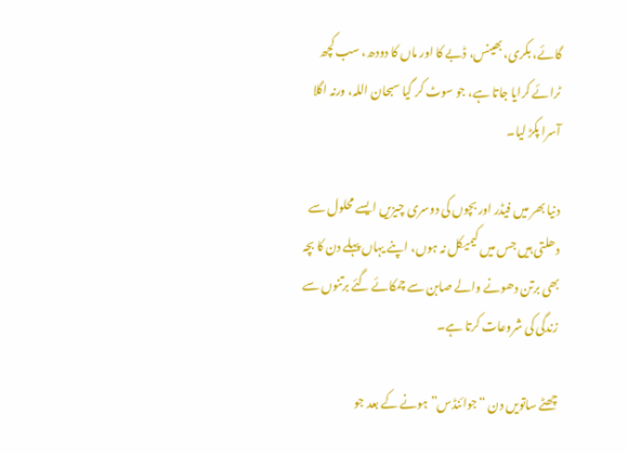گائے، بکری، بھینس، ڈبے کا اور ماں کا دودھ، سب کچھ ٹرائے کرایا جاتا ہے، جو سوٹ کر گیا سبحان اللہ، ورنہ اگلا آسرا پکڑ لیا۔

دنیا بھر میں فیڈر اور بچوں کی دوسری چیزیں ایسے محلول سے دھلتی ہیں جس میں کیمیکل نہ ہوں، اپنے یہاں پہلے دن کا بچہ بھی برتن دھونے والے صابن سے چمکائے گئے برتنوں سے زندگی کی شروعات کرتا ہے۔

چھٹے ساتویں دن “جوائنڈس” ہونے کے بعد جو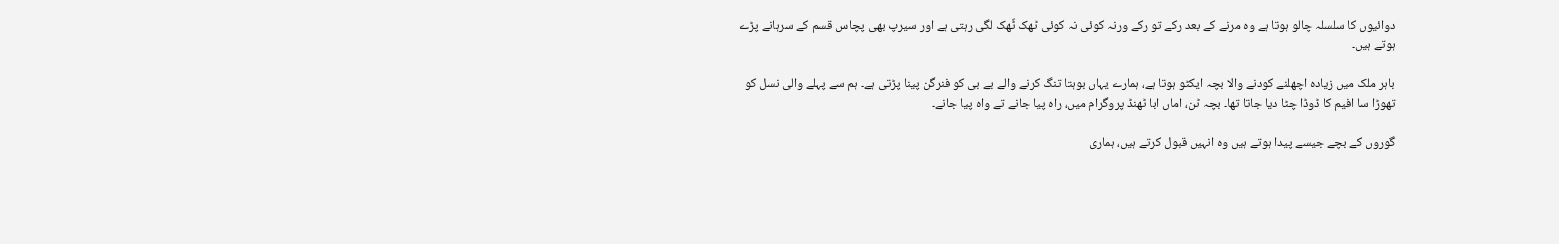دوائیوں کا سلسلہ چالو ہوتا ہے وہ مرنے کے بعد رکے تو رکے ورنہ کوئی نہ کوئی ٹھک ٹٌھک لگی رہتی ہے اور سیرپ بھی پچاس قسم کے سرہانے پڑے ہوتے ہیں۔

باہر ملک میں زیادہ اچھلنے کودنے والا بچہ ایکٹو ہوتا ہے، ہمارے یہاں بوہتا تنگ کرنے والے بے بی کو فنرگن پینا پڑتی ہے۔ ہم سے پہلے والی نسل کو تھوڑا سا افیم کا ڈوڈا چٹا دیا جاتا تھا۔ بچہ ٹن، اماں ابا ٹھنڈ پروگرام میں، راہ پیا جانے تے واہ پیا جانے۔

گوروں کے بچے جیسے پیدا ہوتے ہیں وہ انہیں قبول کرتے ہیں، ہماری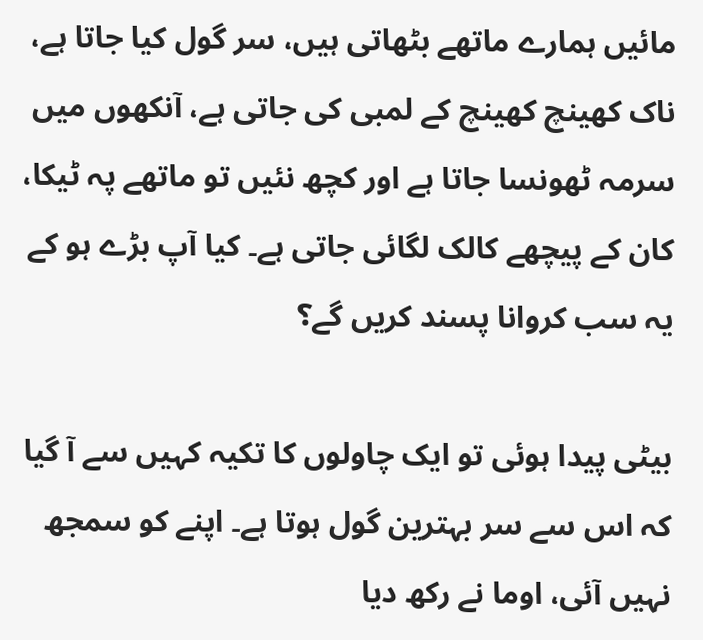مائیں ہمارے ماتھے بٹھاتی ہیں، سر گول کیا جاتا ہے، ناک کھینچ کھینچ کے لمبی کی جاتی ہے، آنکھوں میں سرمہ ٹھونسا جاتا ہے اور کچھ نئیں تو ماتھے پہ ٹیکا، کان کے پیچھے کالک لگائی جاتی ہے۔ کیا آپ بڑے ہو کے یہ سب کروانا پسند کریں گے؟

بیٹی پیدا ہوئی تو ایک چاولوں کا تکیہ کہیں سے آ گیا کہ اس سے سر بہترین گول ہوتا ہے۔ اپنے کو سمجھ نہیں آئی، اوما نے رکھ دیا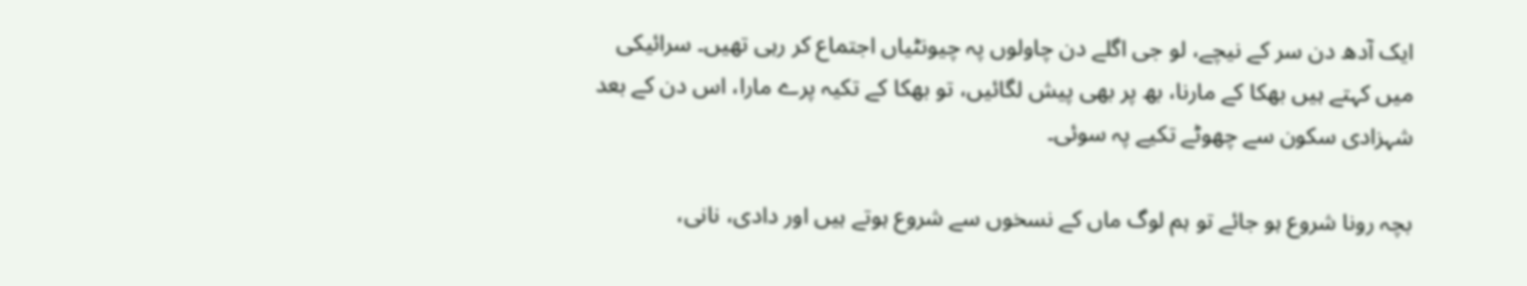ایک آدھ دن سر کے نیچے، لو جی اگلے دن چاولوں پہ چیونٹیاں اجتماع کر رہی تھیں۔ سرائیکی میں کہتے ہیں بھکا کے مارنا، بھ پر بھی پیش لگائیں، تو بھکا کے تکیہ پرے مارا، اس دن کے بعد شہزادی سکون سے چھوٹے تکیے پہ سوئی۔

بچہ رونا شروع ہو جائے تو ہم لوگ ماں کے نسخوں سے شروع ہوتے ہیں اور دادی، نانی،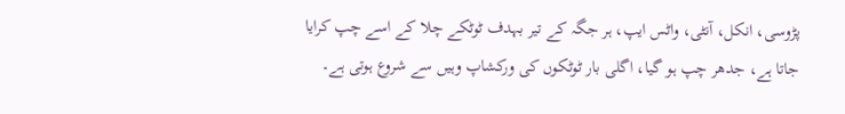پڑوسی، انکل، آنٹی، واٹس ایپ، ہر جگہ کے تیر بہدف ٹوٹکے چلا کے اسے چپ کرایا جاتا ہے، جدھر چپ ہو گیا، اگلی بار ٹوٹکوں کی ورکشاپ وہیں سے شروع ہوتی ہے۔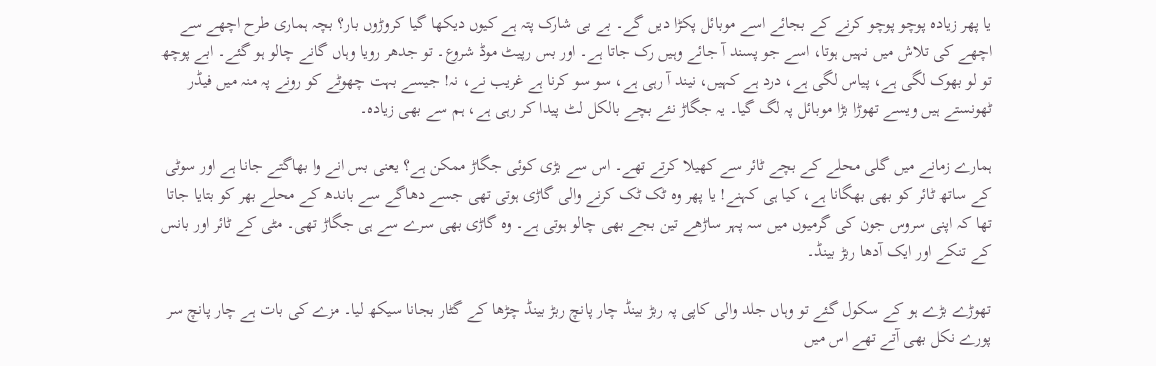یا پھر زیادہ پوچو پوچو کرنے کے بجائے اسے موبائل پکڑا دیں گے۔ بے بی شارک پتہ ہے کیوں دیکھا گیا کروڑوں بار؟ بچہ ہماری طرح اچھے سے اچھے کی تلاش میں نہیں ہوتا، اسے جو پسند آ جائے وہیں رک جاتا ہے۔ اور بس رپیٹ موڈ شروع۔ تو جدھر رویا وہاں گانے چالو ہو گئے۔ ابے پوچھ تو لو بھوک لگی ہے، پیاس لگی ہے، درد ہے کہیں، نیند آ رہی ہے، سو سو کرنا ہے غریب نے، نہ! جیسے بہت چھوٹے کو رونے پہ منہ میں فیڈر ٹھونستے ہیں ویسے تھوڑا بڑا موبائل پہ لگ گیا۔ یہ جگاڑ نئے بچے بالکل لٹ پیدا کر رہی ہے، ہم سے بھی زیادہ۔

ہمارے زمانے میں گلی محلے کے بچے ٹائر سے کھیلا کرتے تھے۔ اس سے بڑی کوئی جگاڑ ممکن ہے؟ یعنی بس انے وا بھاگتے جانا ہے اور سوٹی کے ساتھ ٹائر کو بھی بھگانا ہے، کیا ہی کہنے! یا پھر وہ ٹک ٹک کرنے والی گاڑی ہوتی تھی جسے دھاگے سے باندھ کے محلے بھر کو بتایا جاتا تھا کہ اپنی سروس جون کی گرمیوں میں سہ پہر ساڑھے تین بجے بھی چالو ہوتی ہے۔ وہ گاڑی بھی سرے سے ہی جگاڑ تھی۔ مٹی کے ٹائر اور بانس کے تنکے اور ایک آدھا ربڑ بینڈ۔

تھوڑے بڑے ہو کے سکول گئے تو وہاں جلد والی کاپی پہ ربڑ بینڈ چار پانچ ربڑ بینڈ چڑھا کے گٹار بجانا سیکھ لیا۔ مزے کی بات ہے چار پانچ سر پورے نکل بھی آتے تھے اس میں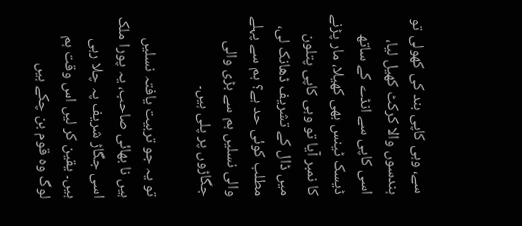سے، وہی کاپی بند کی کھولی تو ہندسوں والا کرکٹ کھیل لیا، اسی کاپی سے انڈے کے ساتھ ڈیسک ٹینس بھی کھیلا، مار پڑنے کا نمبر آیا تو وہی کاپی پتلون میں ڈال کے تشریف ڈھانک لی، مطلب کوئی حد ہے؟ ہم سے پہلے والی نسلیں ہم سے بڑی والی جگاڑوں پر پلی ہیں۔

تو یہ جو تربیت یافتہ نسلیں ہیں نا بھائی صاحب، یہ پورا ملک اسی جگاڑ شریف پہ چلا رہی ہیں۔ یقین کر لیں اس وقت ہم لوگ وہ قوم بن چکے ہیں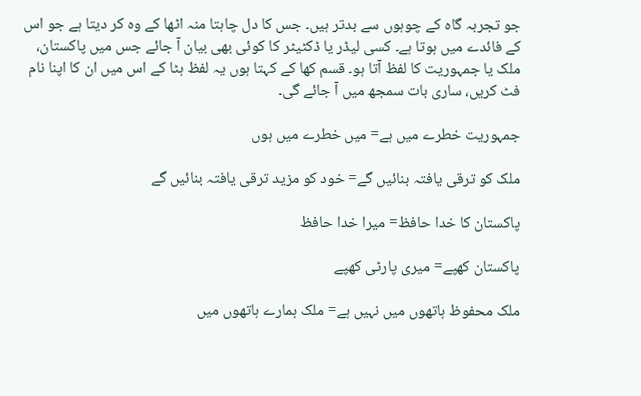جو تجربہ گاہ کے چوہوں سے بدتر ہیں۔ جس کا دل چاہتا منہ اٹھا کے وہ کر دیتا ہے جو اس کے فائدے میں ہوتا ہے۔ کسی لیڈر یا ڈکٹیٹر کا کوئی بھی بیان آ جائے جس میں پاکستان، ملک یا جمہوریت کا لفظ آتا ہو۔ قسم کھا کے کہتا ہوں یہ لفظ ہٹا کے اس میں ان کا اپنا نام فٹ کریں، ساری بات سمجھ میں آ جائے گی۔

جمہوریت خطرے میں ہے= میں خطرے میں ہوں

ملک کو ترقی یافتہ بنائیں گے= خود کو مزید ترقی یافتہ بنائیں گے

پاکستان کا خدا حافظ= میرا خدا حافظ

پاکستان کھپے= میری پارٹی کھپے

ملک محفوظ ہاتھوں میں نہیں ہے= ملک ہمارے ہاتھوں میں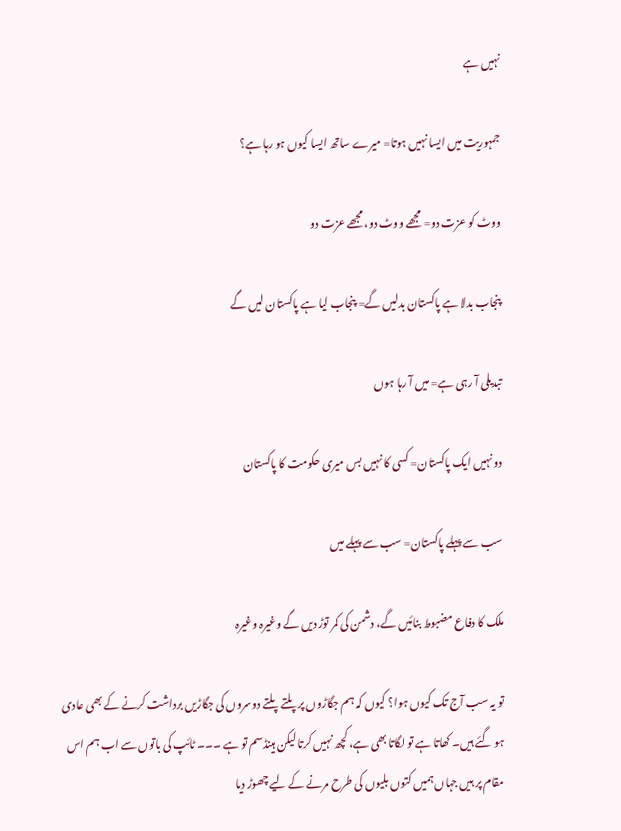نہیں ہے

جمہوریت میں ایسا نہیں ہوتا= میرے ساتھ ایسا کیوں ہو رہا ہے؟

ووٹ کو عزت دو= مجھے ووٹ دو، مجھے عزت دو

پنجاب بدلا ہے پاکستان بدلیں گے= پنجاب لیا ہے پاکستان لیں گے

تبدیلی آ رہی ہے= میں آ رہا ہوں

دو نہیں ایک پاکستان= کسی کا نہیں بس میری حکومت کا پاکستان

سب سے پہلے پاکستان= سب سے پہلے میں

ملک کا دفاع مضبوط بنائیں گے، دشمن کی کمر توڑ دیں گے وغیرہ وغیرہ

تو یہ سب آج تک کیوں ہوا؟ کیوں کہ ہم جگاڑوں پر پلتے پلتے دوسروں کی جگاڑیں برداشت کرنے کے بھی عادی ہو گئے ہیں۔ کھاتا ہے تو لگاتا بھی ہے، کچھ نہیں کرتا لیکن ہینڈسم تو ہے ۔۔۔ ٹائپ کی باتوں سے اب ہم اس مقام پر ہیں جہاں ہمیں کتوں بلیوں کی طرح مرنے کے لیے چھوڑ دیا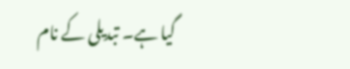گیا ہے۔ تبدیلی کے نام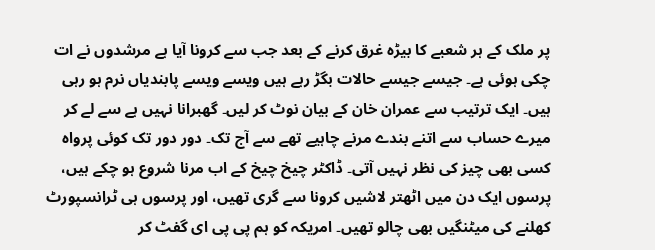پر ملک کے ہر شعبے کا بیڑہ غرق کرنے کے بعد جب سے کرونا آیا ہے مرشدوں نے ات چکی ہوئی ہے۔ جیسے جیسے حالات بگڑ رہے ہیں ویسے ویسے پابندیاں نرم ہو رہی ہیں۔ ایک ترتیب سے عمران خان کے بیان نوٹ کر لیں۔ گھبرانا نہیں ہے سے لے کر میرے حساب سے اتنے بندے مرنے چاہیے تھے سے آج تک۔ دور دور تک کوئی پرواہ کسی بھی چیز کی نظر نہیں آتی۔ ڈاکٹر چیخ چیخ کے اب مرنا شروع ہو چکے ہیں، پرسوں ایک دن میں اٹھتر لاشیں کرونا سے گری تھیں، اور پرسوں ہی ٹرانسپورٹ کھلنے کی میٹنگیں بھی چالو تھیں۔ امریکہ کو ہم پی پی ای گفٹ کر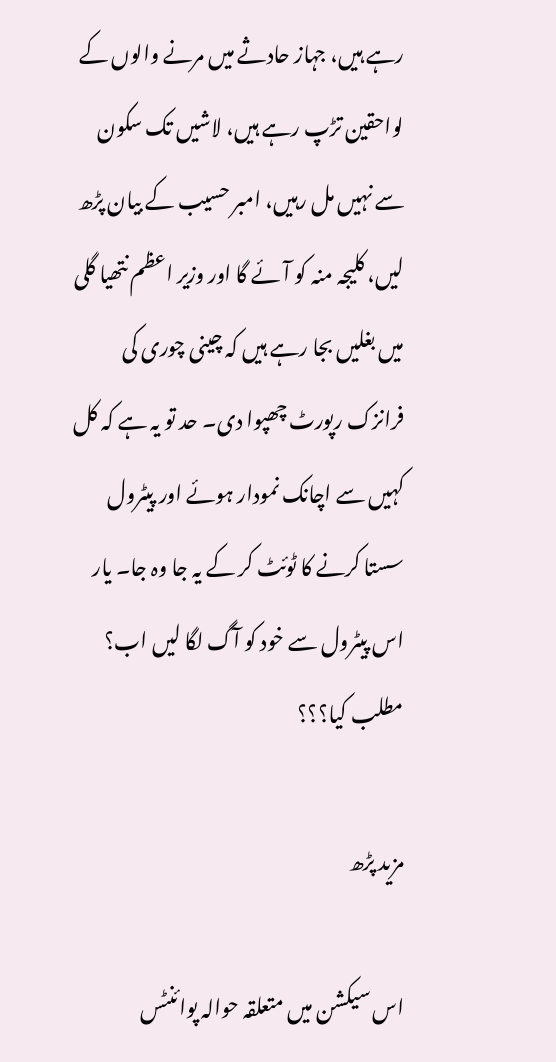رہے ہیں، جہاز حادثے میں مرنے والوں کے لواحقین تڑپ رہے ہیں، لاشیں تک سکون سے نہیں مل رہیں، امبر حسیب کے بیان پڑھ لیں، کلیجہ منہ کو آئے گا اور وزیر اعظم نتھیا گلی میں بغلیں بجا رہے ہیں کہ چینی چوری کی فرانزک رپورٹ چھپوا دی۔ حد تو یہ ہے کہ کل کہیں سے اچانک نمودار ہوئے اور پیٹرول سستا کرنے کا ٹوئٹ کر کے یہ جا وہ جا۔ یار اس پیٹرول سے خود کو آگ لگا لیں اب؟ مطلب کیا؟؟؟

مزید پڑھ

اس سیکشن میں متعلقہ حوالہ پوائنٹس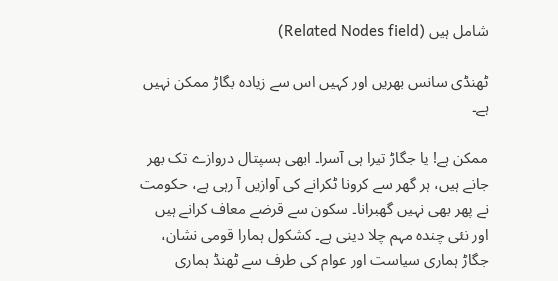شامل ہیں (Related Nodes field)

ٹھنڈی سانس بھریں اور کہیں اس سے زیادہ بگاڑ ممکن نہیں ہے۔

ممکن ہے! یا جگاڑ تیرا ہی آسرا۔ ابھی ہسپتال دروازے تک بھر جانے ہیں، ہر گھر سے کرونا ٹکرانے کی آوازیں آ رہی ہے، حکومت نے پھر بھی نہیں گھبرانا۔ سکون سے قرضے معاف کرانے ہیں اور نئی چندہ مہم چلا دینی ہے۔ کشکول ہمارا قومی نشان، جگاڑ ہماری سیاست اور عوام کی طرف سے ٹھنڈ ہماری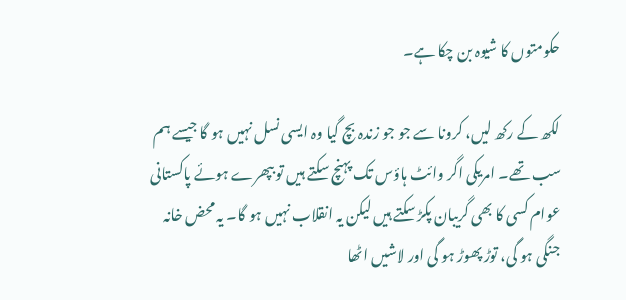حکومتوں کا شیوہ بن چکا ہے۔

لکھ کے رکھ لیں، کرونا سے جو جو زندہ بچ گیا وہ ایسی نسل نہیں ہو گا جیسے ہم سب تھے۔ امریکی اگر وائٹ ہاؤس تک پہنچ سکتے ہیں تو بپھرے ہوئے پاکستانی عوام کسی کا بھی گریبان پکڑ سکتے ہیں لیکن یہ انقلاب نہیں ہو گا۔ یہ محض خانہ جنگی ہو گی، توڑ پھوڑ ہو گی اور لاشیں اٹھا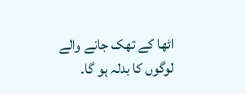اٹھا کے تھک جانے والے لوگوں کا بدلہ ہو گا۔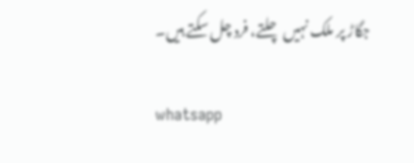جگاڑ پر ملک نہیں چلتے، فرد چل سکتے ہیں۔

whatsapp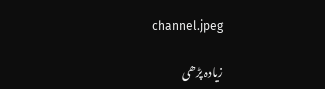channel.jpeg

زیادہ پڑھی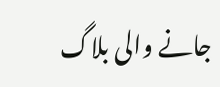جانے والی بلاگ